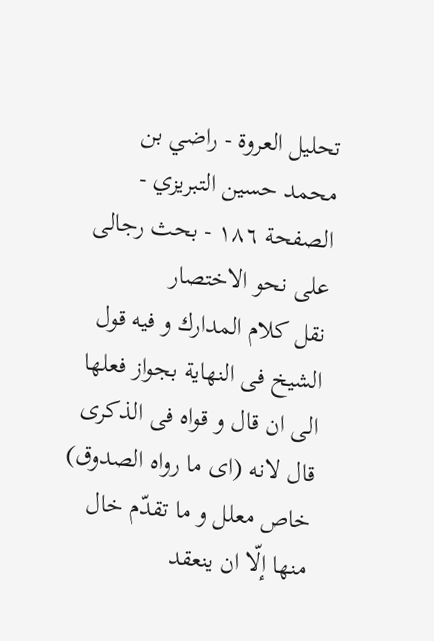تحليل العروة - راضي بن محمد حسين التبريزي - الصفحة ١٨٦ - بحث رجالى على نحو الاختصار
نقل كلام المدارك و فيه قول الشيخ فى النهاية بجواز فعلها الى ان قال و قواه فى الذكرى قال لانه (اى ما رواه الصدوق) خاص معلل و ما تقدّم خال منها إلّا ان ينعقد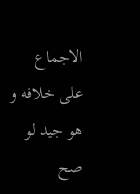الاجماع على خلافه و هو جيد لو صح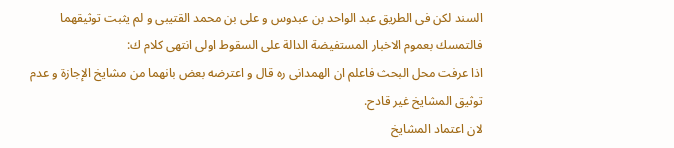السند لكن فى الطريق عبد الواحد بن عبدوس و على بن محمد القتيبى و لم يثبت توثيقهما فالتمسك بعموم الاخبار المستفيضة الدالة على السقوط اولى انتهى كلام ك:
اذا عرفت محل البحث فاعلم ان الهمدانى ره قال و اعترضه بعض بانهما من مشايخ الإجازة و عدم توثيق المشايخ غير قادح.
لان اعتماد المشايخ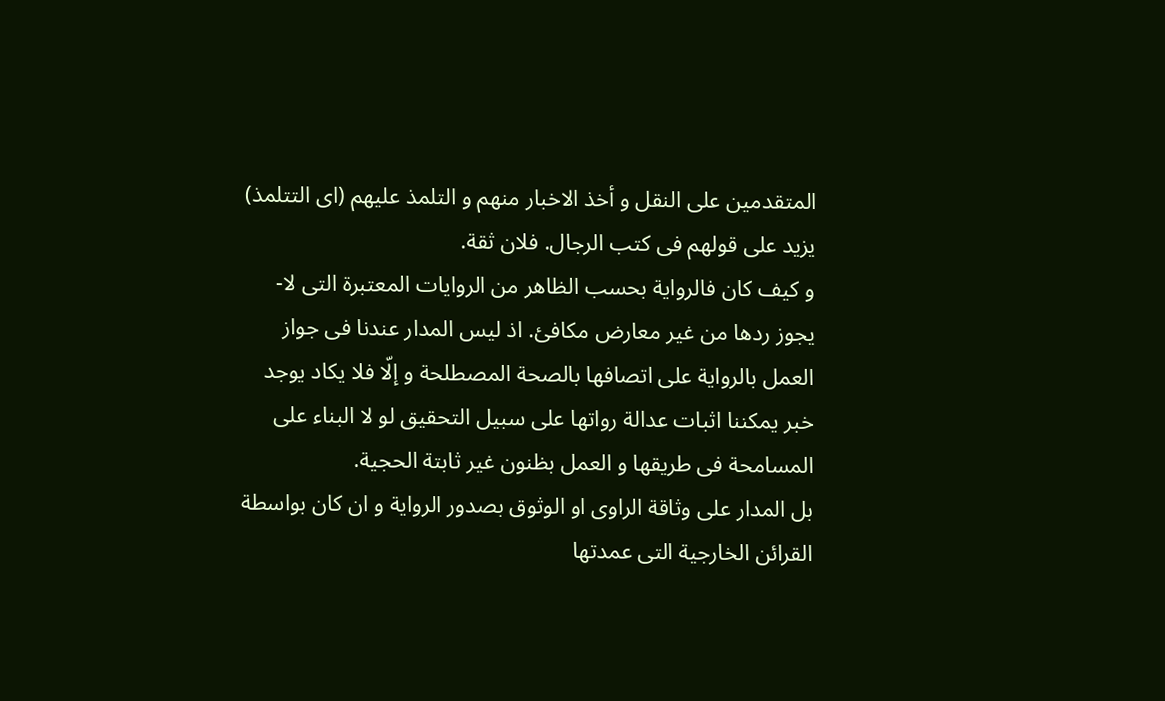المتقدمين على النقل و أخذ الاخبار منهم و التلمذ عليهم (اى التتلمذ) يزيد على قولهم فى كتب الرجال. فلان ثقة.
و كيف كان فالرواية بحسب الظاهر من الروايات المعتبرة التى لا- يجوز ردها من غير معارض مكافئ. اذ ليس المدار عندنا فى جواز العمل بالرواية على اتصافها بالصحة المصطلحة و إلّا فلا يكاد يوجد خبر يمكننا اثبات عدالة رواتها على سبيل التحقيق لو لا البناء على المسامحة فى طريقها و العمل بظنون غير ثابتة الحجية.
بل المدار على وثاقة الراوى او الوثوق بصدور الرواية و ان كان بواسطة القرائن الخارجية التى عمدتها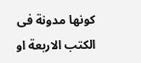كونها مدونة فى الكتب الاربعة او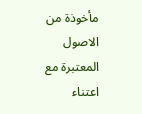مأخوذة من الاصول المعتبرة مع اعتناء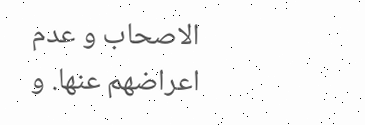الاصحاب و عدم اعراضهم عنها. و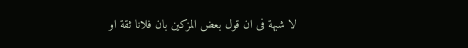لا شبهة فى ان قول بعض المزكين بان فلانا ثقة او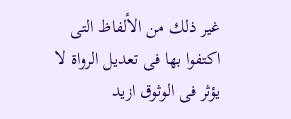غير ذلك من الألفاظ التى اكتفوا بها فى تعديل الرواة لا يؤثر فى الوثوق ازيد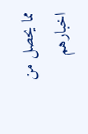مما يحصل من اخبارهم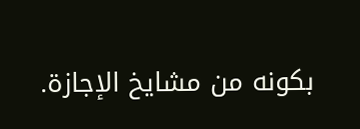بكونه من مشايخ الإجازة.